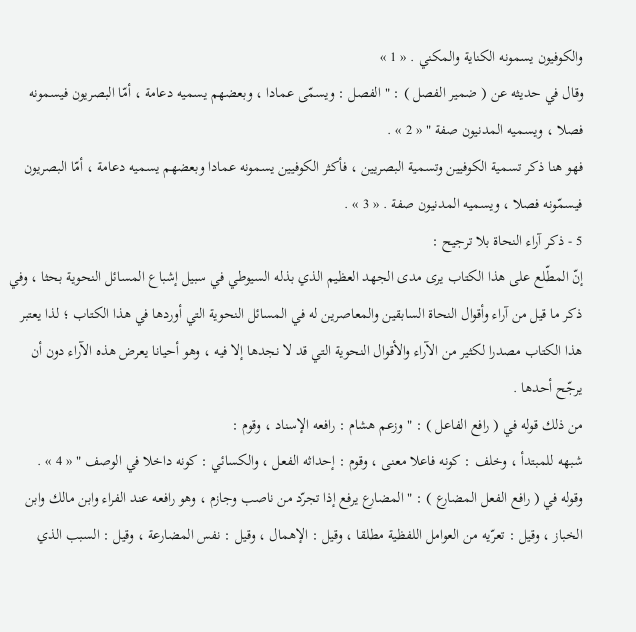والكوفيون يسمونه الكناية والمكني . « 1 »
وقال في حديثه عن ( ضمير الفصل ) : " الفصل : ويسمّى عمادا ، وبعضهم يسميه دعامة ، أمّا البصريون فيسمونه فصلا ، ويسميه المدنيون صفة " « 2 » .
فهو هنا ذكر تسمية الكوفيين وتسمية البصريين ، فأكثر الكوفيين يسمونه عمادا وبعضهم يسميه دعامة ، أمّا البصريون فيسمّونه فصلا ، ويسميه المدنيون صفة . « 3 » .
5 - ذكر آراء النحاة بلا ترجيح :
إنّ المطّلع على هذا الكتاب يرى مدى الجهد العظيم الذي بذله السيوطي في سبيل إشباع المسائل النحوية بحثا ، وفي ذكر ما قيل من آراء وأقوال النحاة السابقين والمعاصرين له في المسائل النحوية التي أوردها في هذا الكتاب ؛ لذا يعتبر هذا الكتاب مصدرا لكثير من الآراء والأقوال النحوية التي قد لا نجدها إلا فيه ، وهو أحيانا يعرض هذه الآراء دون أن يرجّح أحدها .
من ذلك قوله في ( رافع الفاعل ) : " وزعم هشام : رافعه الإسناد ، وقوم :
شبهه للمبتدأ ، وخلف : كونه فاعلا معنى ، وقوم : إحداثه الفعل ، والكسائي : كونه داخلا في الوصف " « 4 » .
وقوله في ( رافع الفعل المضارع ) : " المضارع يرفع إذا تجرّد من ناصب وجازم ، وهو رافعه عند الفراء وابن مالك وابن الخباز ، وقيل : تعرّيه من العوامل اللفظية مطلقا ، وقيل : الإهمال ، وقيل : نفس المضارعة ، وقيل : السبب الذي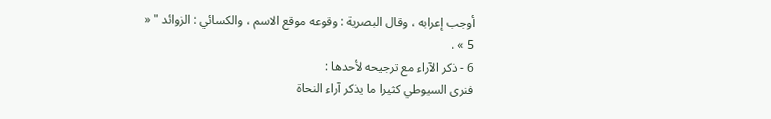أوجب إعرابه ، وقال البصرية : وقوعه موقع الاسم ، والكسائي : الزوائد " « 5 » .
6 - ذكر الآراء مع ترجيحه لأحدها :
فنرى السيوطي كثيرا ما يذكر آراء النحاة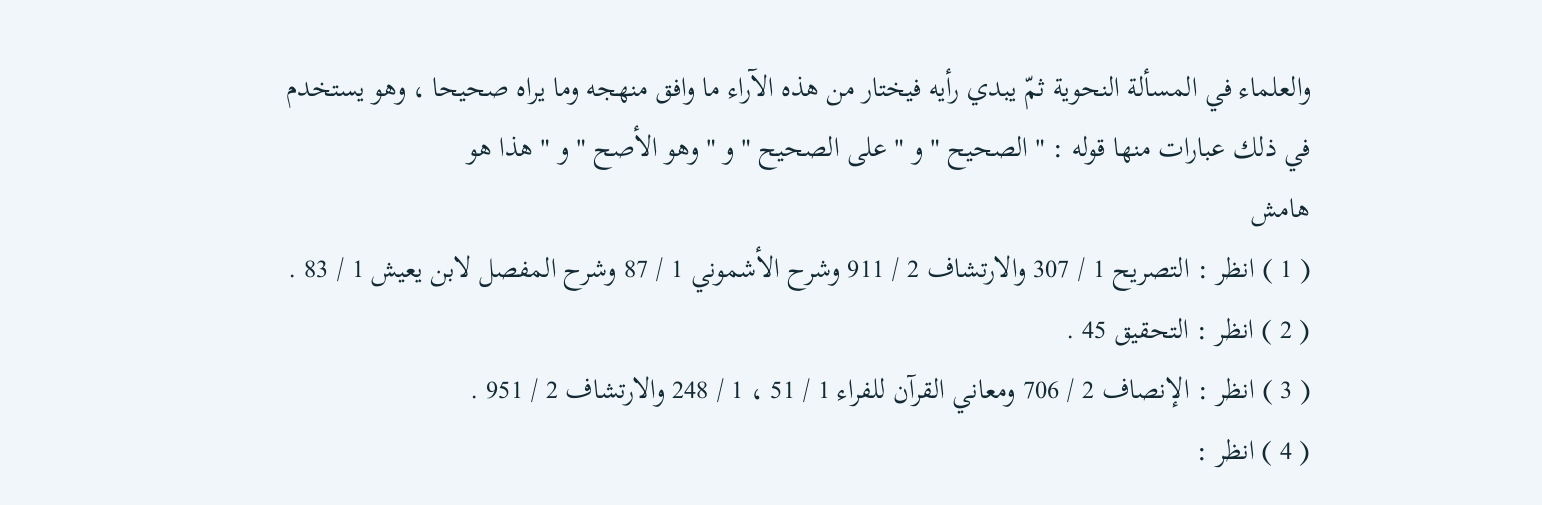والعلماء في المسألة النحوية ثمّ يبدي رأيه فيختار من هذه الآراء ما وافق منهجه وما يراه صحيحا ، وهو يستخدم في ذلك عبارات منها قوله : " الصحيح " و " على الصحيح " و " وهو الأصح " و " هذا هو
هامش
( 1 ) انظر : التصريح 1 / 307 والارتشاف 2 / 911 وشرح الأشموني 1 / 87 وشرح المفصل لابن يعيش 1 / 83 .
( 2 ) انظر : التحقيق 45 .
( 3 ) انظر : الإنصاف 2 / 706 ومعاني القرآن للفراء 1 / 51 ، 1 / 248 والارتشاف 2 / 951 .
( 4 ) انظر :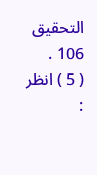التحقيق 106 .
( 5 ) انظر :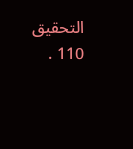التحقيق 110 .